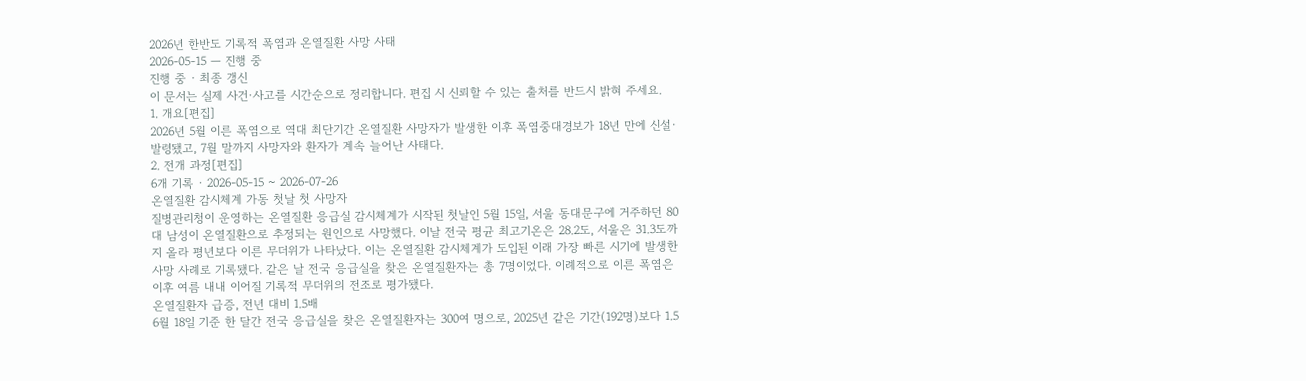2026년 한반도 기록적 폭염과 온열질환 사망 사태
2026-05-15 — 진행 중
진행 중 · 최종 갱신
이 문서는 실제 사건·사고를 시간순으로 정리합니다. 편집 시 신뢰할 수 있는 출처를 반드시 밝혀 주세요.
1. 개요[편집]
2026년 5월 이른 폭염으로 역대 최단기간 온열질환 사망자가 발생한 이후 폭염중대경보가 18년 만에 신설·발령됐고, 7월 말까지 사망자와 환자가 계속 늘어난 사태다.
2. 전개 과정[편집]
6개 기록 · 2026-05-15 ~ 2026-07-26
온열질환 감시체계 가동 첫날 첫 사망자
질병관리청이 운영하는 온열질환 응급실 감시체계가 시작된 첫날인 5월 15일, 서울 동대문구에 거주하던 80대 남성이 온열질환으로 추정되는 원인으로 사망했다. 이날 전국 평균 최고기온은 28.2도, 서울은 31.3도까지 올라 평년보다 이른 무더위가 나타났다. 이는 온열질환 감시체계가 도입된 이래 가장 빠른 시기에 발생한 사망 사례로 기록됐다. 같은 날 전국 응급실을 찾은 온열질환자는 총 7명이었다. 이례적으로 이른 폭염은 이후 여름 내내 이어질 기록적 무더위의 전조로 평가됐다.
온열질환자 급증, 전년 대비 1.5배
6월 18일 기준 한 달간 전국 응급실을 찾은 온열질환자는 300여 명으로, 2025년 같은 기간(192명)보다 1.5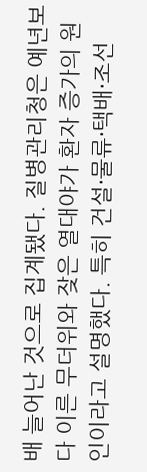배 늘어난 것으로 집계됐다. 질병관리청은 예년보다 이른 무더위와 잦은 열대야가 환자 증가의 원인이라고 설명했다. 특히 건설·물류·택배·조선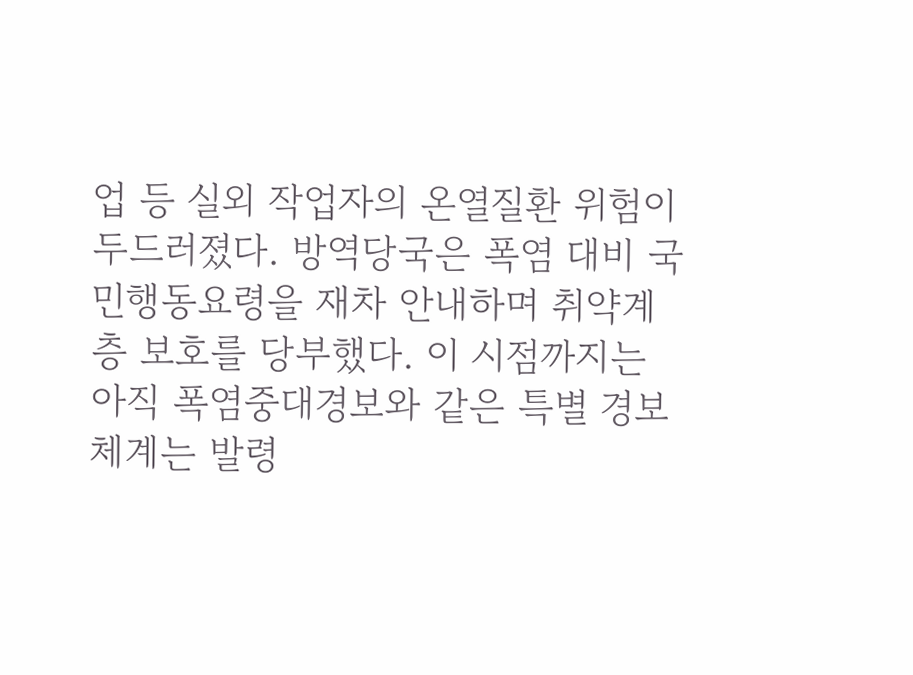업 등 실외 작업자의 온열질환 위험이 두드러졌다. 방역당국은 폭염 대비 국민행동요령을 재차 안내하며 취약계층 보호를 당부했다. 이 시점까지는 아직 폭염중대경보와 같은 특별 경보 체계는 발령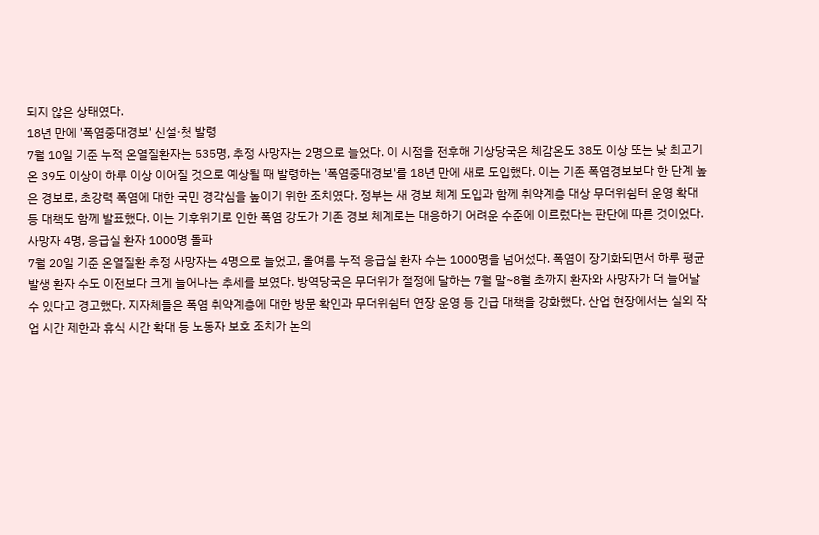되지 않은 상태였다.
18년 만에 '폭염중대경보' 신설·첫 발령
7월 10일 기준 누적 온열질환자는 535명, 추정 사망자는 2명으로 늘었다. 이 시점을 전후해 기상당국은 체감온도 38도 이상 또는 낮 최고기온 39도 이상이 하루 이상 이어질 것으로 예상될 때 발령하는 '폭염중대경보'를 18년 만에 새로 도입했다. 이는 기존 폭염경보보다 한 단계 높은 경보로, 초강력 폭염에 대한 국민 경각심을 높이기 위한 조치였다. 정부는 새 경보 체계 도입과 함께 취약계층 대상 무더위쉼터 운영 확대 등 대책도 함께 발표했다. 이는 기후위기로 인한 폭염 강도가 기존 경보 체계로는 대응하기 어려운 수준에 이르렀다는 판단에 따른 것이었다.
사망자 4명, 응급실 환자 1000명 돌파
7월 20일 기준 온열질환 추정 사망자는 4명으로 늘었고, 올여름 누적 응급실 환자 수는 1000명을 넘어섰다. 폭염이 장기화되면서 하루 평균 발생 환자 수도 이전보다 크게 늘어나는 추세를 보였다. 방역당국은 무더위가 절정에 달하는 7월 말~8월 초까지 환자와 사망자가 더 늘어날 수 있다고 경고했다. 지자체들은 폭염 취약계층에 대한 방문 확인과 무더위쉼터 연장 운영 등 긴급 대책을 강화했다. 산업 현장에서는 실외 작업 시간 제한과 휴식 시간 확대 등 노동자 보호 조치가 논의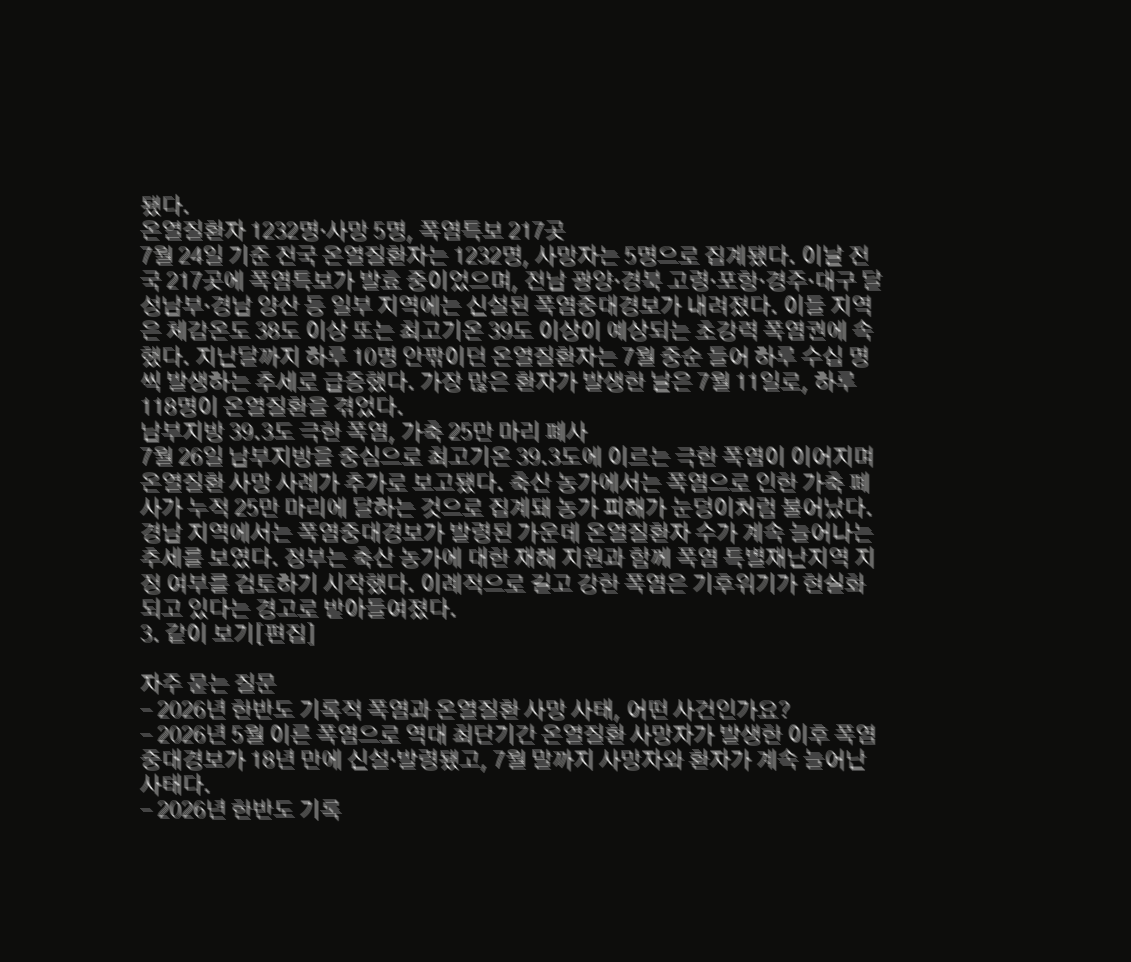됐다.
온열질환자 1232명·사망 5명, 폭염특보 217곳
7월 24일 기준 전국 온열질환자는 1232명, 사망자는 5명으로 집계됐다. 이날 전국 217곳에 폭염특보가 발효 중이었으며, 전남 광양·경북 고령·포항·경주·대구 달성남부·경남 양산 등 일부 지역에는 신설된 폭염중대경보가 내려졌다. 이들 지역은 체감온도 38도 이상 또는 최고기온 39도 이상이 예상되는 초강력 폭염권에 속했다. 지난달까지 하루 10명 안팎이던 온열질환자는 7월 중순 들어 하루 수십 명씩 발생하는 추세로 급증했다. 가장 많은 환자가 발생한 날은 7월 11일로, 하루 118명이 온열질환을 겪었다.
남부지방 39.3도 극한 폭염, 가축 25만 마리 폐사
7월 26일 남부지방을 중심으로 최고기온 39.3도에 이르는 극한 폭염이 이어지며 온열질환 사망 사례가 추가로 보고됐다. 축산 농가에서는 폭염으로 인한 가축 폐사가 누적 25만 마리에 달하는 것으로 집계돼 농가 피해가 눈덩이처럼 불어났다. 경남 지역에서는 폭염중대경보가 발령된 가운데 온열질환자 수가 계속 늘어나는 추세를 보였다. 정부는 축산 농가에 대한 재해 지원과 함께 폭염 특별재난지역 지정 여부를 검토하기 시작했다. 이례적으로 길고 강한 폭염은 기후위기가 현실화되고 있다는 경고로 받아들여졌다.
3. 같이 보기[편집]

자주 묻는 질문
- 2026년 한반도 기록적 폭염과 온열질환 사망 사태, 어떤 사건인가요?
- 2026년 5월 이른 폭염으로 역대 최단기간 온열질환 사망자가 발생한 이후 폭염중대경보가 18년 만에 신설·발령됐고, 7월 말까지 사망자와 환자가 계속 늘어난 사태다.
- 2026년 한반도 기록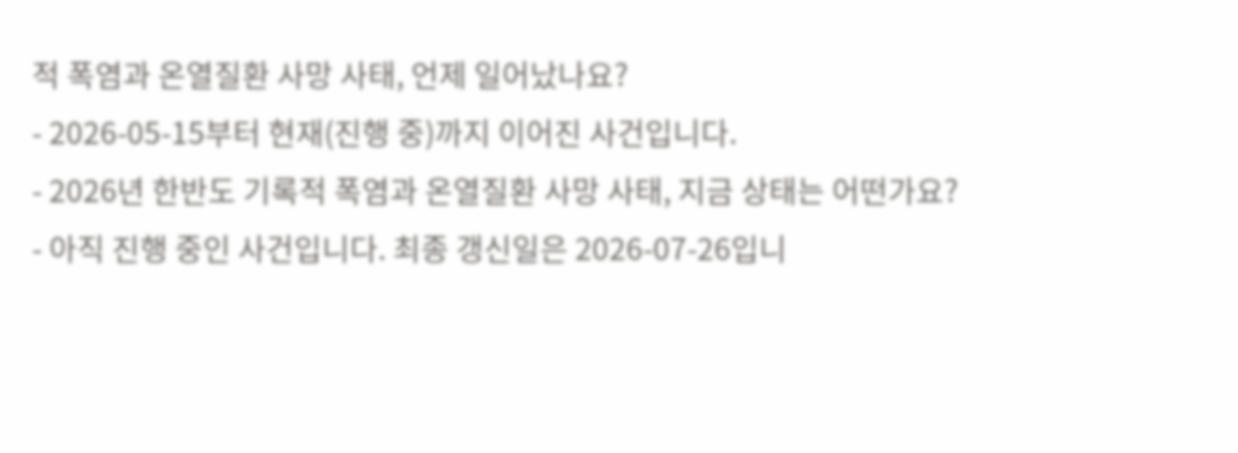적 폭염과 온열질환 사망 사태, 언제 일어났나요?
- 2026-05-15부터 현재(진행 중)까지 이어진 사건입니다.
- 2026년 한반도 기록적 폭염과 온열질환 사망 사태, 지금 상태는 어떤가요?
- 아직 진행 중인 사건입니다. 최종 갱신일은 2026-07-26입니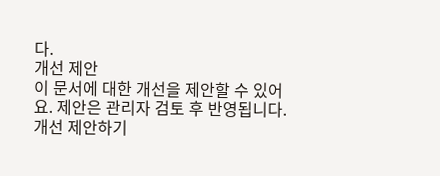다.
개선 제안
이 문서에 대한 개선을 제안할 수 있어요. 제안은 관리자 검토 후 반영됩니다.
개선 제안하기